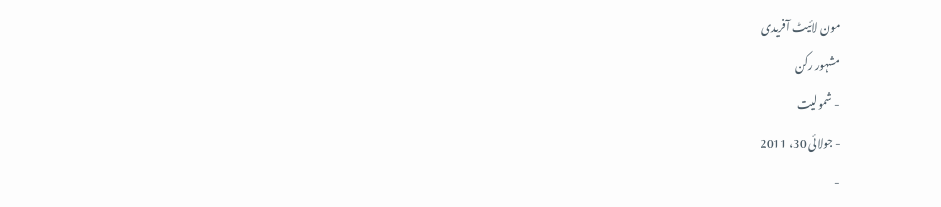مون لائیٹ آفریدی
مشہور رکن
- شمولیت
- جولائی 30، 2011
-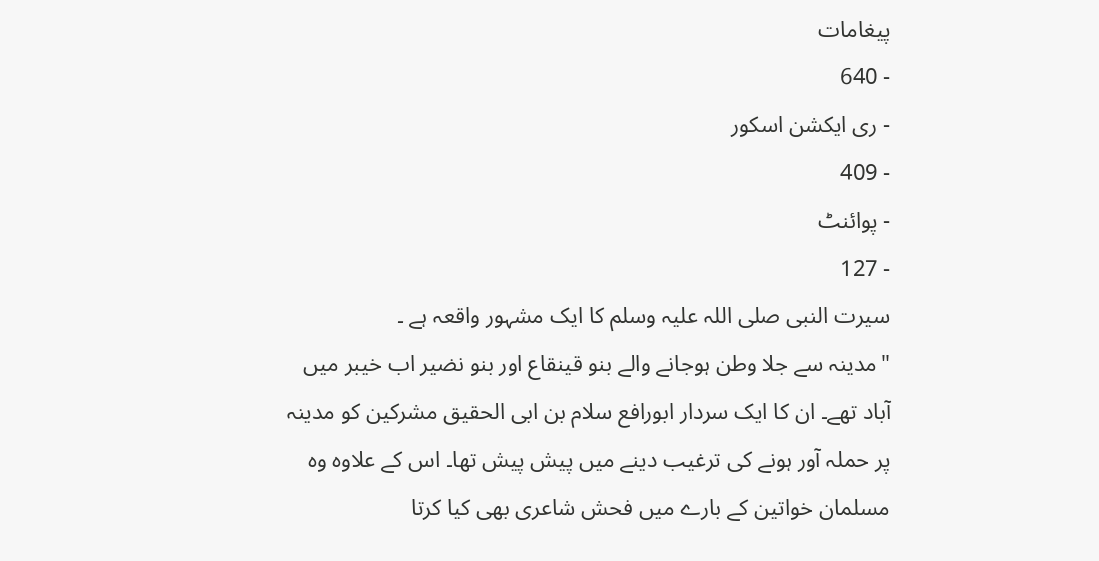پیغامات
- 640
- ری ایکشن اسکور
- 409
- پوائنٹ
- 127
سیرت النبی صلی اللہ علیہ وسلم کا ایک مشہور واقعہ ہے ۔
"مدینہ سے جلا وطن ہوجانے والے بنو قینقاع اور بنو نضیر اب خیبر میں آباد تھے۔ ان کا ایک سردار ابورافع سلام بن ابی الحقیق مشرکین کو مدینہ پر حملہ آور ہونے کی ترغیب دینے میں پیش پیش تھا۔ اس کے علاوہ وہ مسلمان خواتین کے بارے میں فحش شاعری بھی کیا کرتا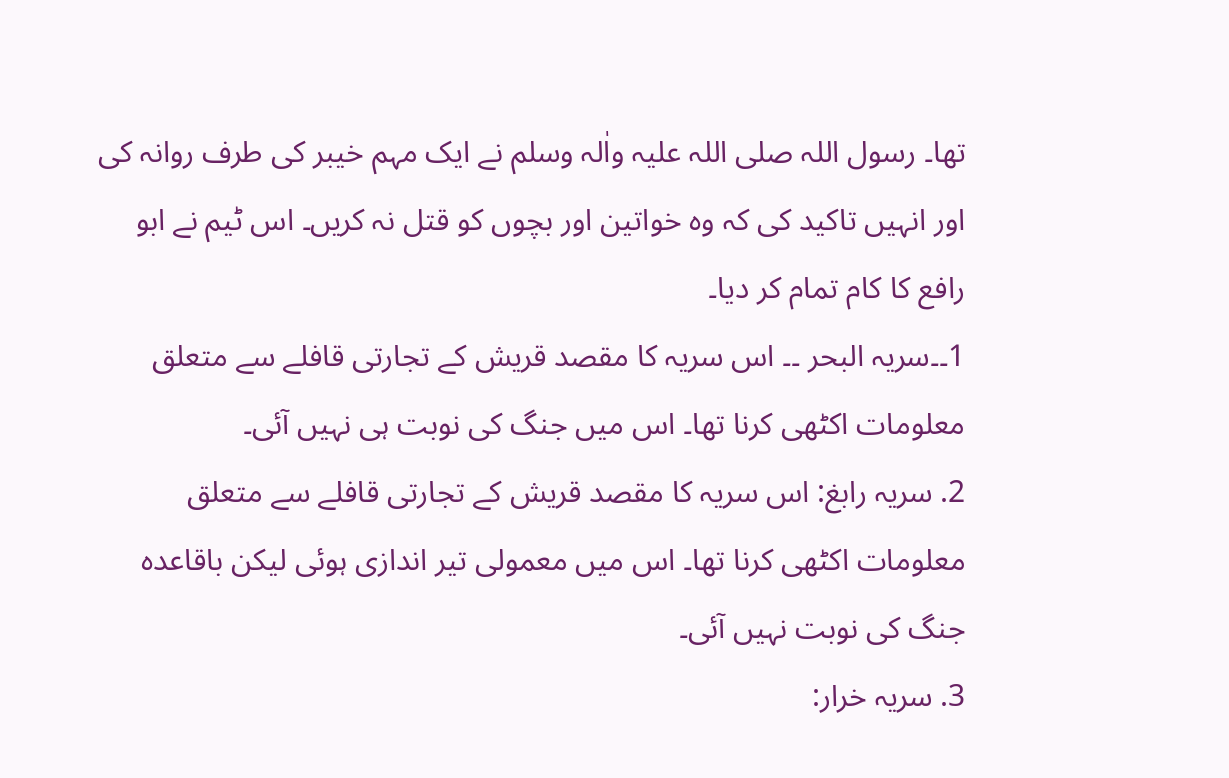تھا۔ رسول اللہ صلی اللہ علیہ واٰلہ وسلم نے ایک مہم خیبر کی طرف روانہ کی اور انہیں تاکید کی کہ وہ خواتین اور بچوں کو قتل نہ کریں۔ اس ٹیم نے ابو رافع کا کام تمام کر دیا۔
1۔۔سریہ البحر ۔۔ اس سریہ کا مقصد قریش کے تجارتی قافلے سے متعلق معلومات اکٹھی کرنا تھا۔ اس میں جنگ کی نوبت ہی نہیں آئی۔
2. سریہ رابغ: اس سریہ کا مقصد قریش کے تجارتی قافلے سے متعلق معلومات اکٹھی کرنا تھا۔ اس میں معمولی تیر اندازی ہوئی لیکن باقاعدہ جنگ کی نوبت نہیں آئی۔
3. سریہ خرار: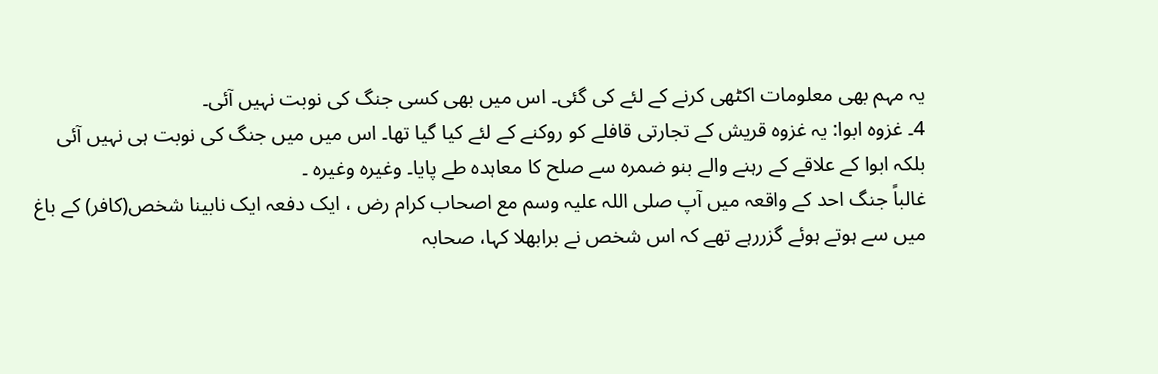یہ مہم بھی معلومات اکٹھی کرنے کے لئے کی گئی۔ اس میں بھی کسی جنگ کی نوبت نہیں آئی۔
4۔ غزوہ ابوا: یہ غزوہ قریش کے تجارتی قافلے کو روکنے کے لئے کیا گیا تھا۔ اس میں میں جنگ کی نوبت ہی نہیں آئی بلکہ ابوا کے علاقے کے رہنے والے بنو ضمرہ سے صلح کا معاہدہ طے پایا۔ وغیرہ وغیرہ ۔
غالباً جنگ احد کے واقعہ میں آپ صلی اللہ علیہ وسم مع اصحاب کرام رض ، ایک دفعہ ایک نابینا شخص(کافر) کے باغ میں سے ہوتے ہوئے گزررہے تھے کہ اس شخص نے برابھلا کہا، صحابہ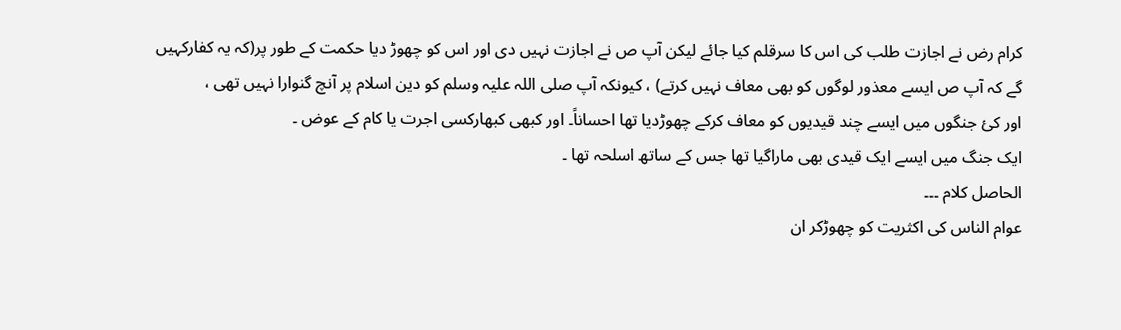کرام رض نے اجازت طلب کی اس کا سرقلم کیا جائے لیکن آپ ص نے اجازت نہیں دی اور اس کو چھوڑ دیا حکمت کے طور پر(کہ یہ کفارکہیں گے کہ آپ ص ایسے معذور لوگوں کو بھی معاف نہیں کرتے) ، کیونکہ آپ صلی اللہ علیہ وسلم کو دین اسلام پر آنچ گنوارا نہیں تھی ،
اور کئ جنگوں میں ایسے چند قیدیوں کو معاف کرکے چھوڑدیا تھا احساناً۔ اور کبھی کبھارکسی اجرت یا کام کے عوض ۔
ایک جنگ میں ایسے ایک قیدی بھی ماراگیا تھا جس کے ساتھ اسلحہ تھا ۔
الحاصل کلام ۔۔۔
عوام الناس کی اکثریت کو چھوڑکر ان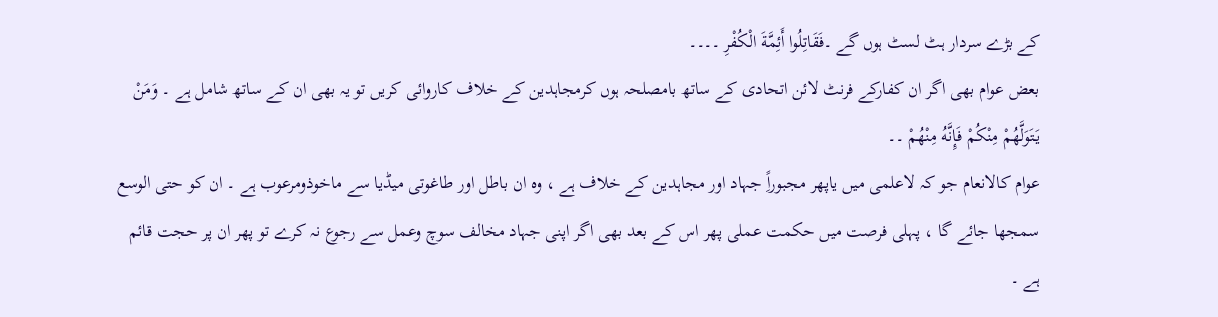کے بڑے سردار ہٹ لسٹ ہوں گے ۔فَقَاتِلُوا أَئِمَّةَ الْكُفْرِ ۔۔۔۔
بعض عوام بھی اگر ان کفارکے فرنٹ لائن اتحادی کے ساتھ بامصلحہ ہوں کرمجاہدین کے خلاف کاروائی کریں تو یہ بھی ان کے ساتھ شامل ہے ۔ وَمَنْ يَتَوَلَّهُمْ مِنْكُمْ فَإِنَّهُ مِنْهُمْ ۔۔
عوام کالانعام جو کہ لاعلمی میں یاپھر مجبوراًِ جہاد اور مجاہدین کے خلاف ہے ، وہ ان باطل اور طاغوتی میڈیا سے ماخوذومرعوب ہے ۔ ان کو حتی الوسع سمجھا جائے گا ، پہلی فرصت میں حکمت عملی پھر اس کے بعد بھی اگر اپنی جہاد مخالف سوچ وعمل سے رجوع نہ کرے تو پھر ان پر حجت قائم ہے ۔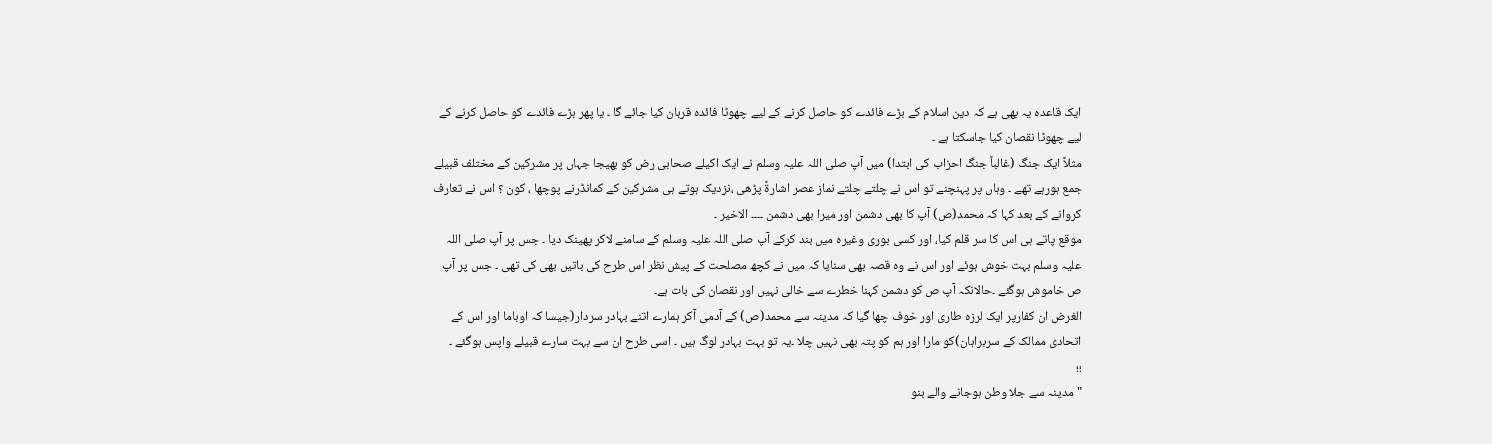ایک قاعدہ یہ بھی ہے کہ دین اسلام کے بڑے فائدے کو حاصل کرنے کے لیے چھوٹا فائدہ قربان کیا جائے گا ۔ یا پھر بڑے فائدے کو حاصل کرنے کے لیے چھوٹا نقصان کیا جاسکتا ہے ۔
مثلاً ایک جنگ (غالباً جنگ احزاب کی ابتدا) میں آپ صلی اللہ علیہ وسلم نے ایک اکیلے صحابی رض کو بھیجا جہاں پر مشرکین کے مختلف قبیلے جمع ہورہے تھے ۔ وہاں پر پہنچنے تو اس نے چلتے چلتے نماز عصر اشارۃً پڑھی ،نزدیک ہوتے ہی مشرکین کے کمانڈرنے پوچھا ، کون ؟ اس نے تعارف کروانے کے بعد کہا کہ محمد(ص) آپ کا بھی دشمن اور میرا بھی دشمن ۔۔۔۔ الاخیر ۔
موقع پاتے ہی اس کا سر قلم کیا، اور کسی بوری وغیرہ میں بند کرکے آپ صلی اللہ علیہ وسلم کے سامنے لاکر پھینک دیا ۔ جس پر آپ صلی اللہ علیہ وسلم بہت خوش ہوئے اور اس نے وہ قصہ بھی سنایا کہ میں نے کچھ مصلحت کے پیش نظر اس طرح کی باتیں بھی کی تھی ۔ جس پر آپ ص خاموش ہوگئے ۔حالانکہ آپ ص کو دشمن کہنا خطرے سے خالی نہیں اور نقصان کی بات ہے۔
الغرض ان کفارپر ایک لرزہ طاری اور خوف چھا گیا کہ مدینہ سے محمد(ص) کے آدمی آکر ہمارے اتنے بہادر سردار(جیسا کہ اوباما اور اس کے اتحادی ممالک کے سربراہان)کو مارا اور ہم کو پتہ بھی نہیں چلا ۔یہ تو بہت بہادر لوگ ہیں ۔ اسی طرح ان سے بہت سارے قبیلے واپس ہوگئے ۔
؛؛
"مدینہ سے جلا وطن ہوجانے والے بنو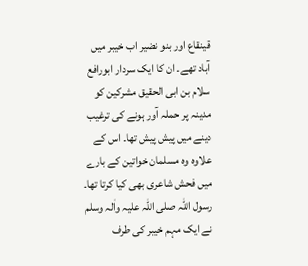قینقاع اور بنو نضیر اب خیبر میں آباد تھے۔ ان کا ایک سردار ابورافع سلام بن ابی الحقیق مشرکین کو مدینہ پر حملہ آور ہونے کی ترغیب دینے میں پیش پیش تھا۔ اس کے علاوہ وہ مسلمان خواتین کے بارے میں فحش شاعری بھی کیا کرتا تھا۔ رسول اللہ صلی اللہ علیہ واٰلہ وسلم نے ایک مہم خیبر کی طرف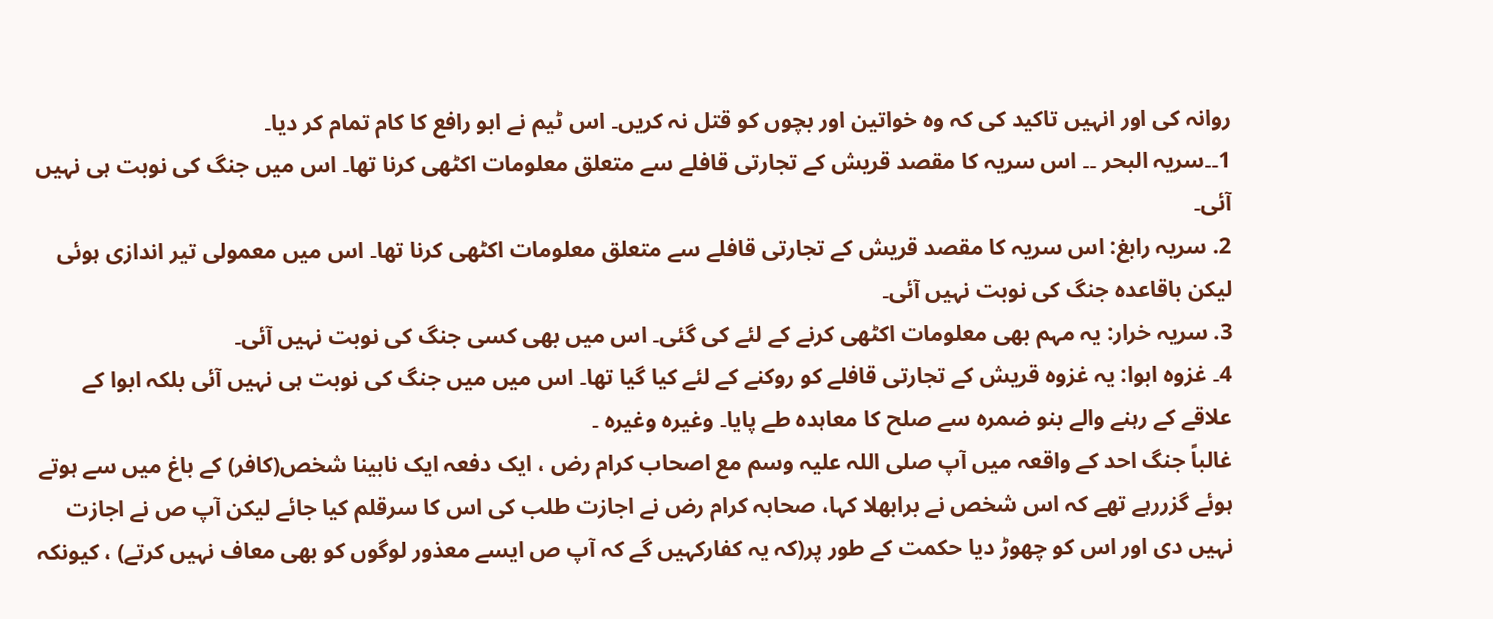روانہ کی اور انہیں تاکید کی کہ وہ خواتین اور بچوں کو قتل نہ کریں۔ اس ٹیم نے ابو رافع کا کام تمام کر دیا۔
1۔۔سریہ البحر ۔۔ اس سریہ کا مقصد قریش کے تجارتی قافلے سے متعلق معلومات اکٹھی کرنا تھا۔ اس میں جنگ کی نوبت ہی نہیں آئی۔
2. سریہ رابغ: اس سریہ کا مقصد قریش کے تجارتی قافلے سے متعلق معلومات اکٹھی کرنا تھا۔ اس میں معمولی تیر اندازی ہوئی لیکن باقاعدہ جنگ کی نوبت نہیں آئی۔
3. سریہ خرار: یہ مہم بھی معلومات اکٹھی کرنے کے لئے کی گئی۔ اس میں بھی کسی جنگ کی نوبت نہیں آئی۔
4۔ غزوہ ابوا: یہ غزوہ قریش کے تجارتی قافلے کو روکنے کے لئے کیا گیا تھا۔ اس میں میں جنگ کی نوبت ہی نہیں آئی بلکہ ابوا کے علاقے کے رہنے والے بنو ضمرہ سے صلح کا معاہدہ طے پایا۔ وغیرہ وغیرہ ۔
غالباً جنگ احد کے واقعہ میں آپ صلی اللہ علیہ وسم مع اصحاب کرام رض ، ایک دفعہ ایک نابینا شخص(کافر) کے باغ میں سے ہوتے ہوئے گزررہے تھے کہ اس شخص نے برابھلا کہا، صحابہ کرام رض نے اجازت طلب کی اس کا سرقلم کیا جائے لیکن آپ ص نے اجازت نہیں دی اور اس کو چھوڑ دیا حکمت کے طور پر(کہ یہ کفارکہیں گے کہ آپ ص ایسے معذور لوگوں کو بھی معاف نہیں کرتے) ، کیونکہ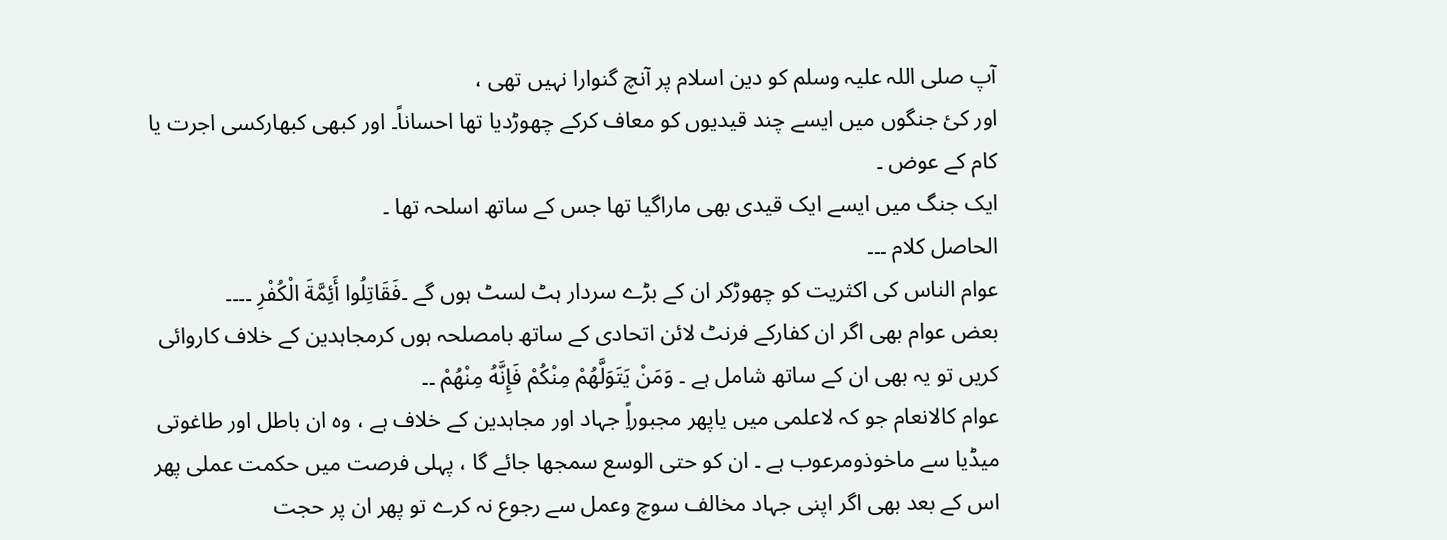آپ صلی اللہ علیہ وسلم کو دین اسلام پر آنچ گنوارا نہیں تھی ،
اور کئ جنگوں میں ایسے چند قیدیوں کو معاف کرکے چھوڑدیا تھا احساناً۔ اور کبھی کبھارکسی اجرت یا کام کے عوض ۔
ایک جنگ میں ایسے ایک قیدی بھی ماراگیا تھا جس کے ساتھ اسلحہ تھا ۔
الحاصل کلام ۔۔۔
عوام الناس کی اکثریت کو چھوڑکر ان کے بڑے سردار ہٹ لسٹ ہوں گے ۔فَقَاتِلُوا أَئِمَّةَ الْكُفْرِ ۔۔۔۔
بعض عوام بھی اگر ان کفارکے فرنٹ لائن اتحادی کے ساتھ بامصلحہ ہوں کرمجاہدین کے خلاف کاروائی کریں تو یہ بھی ان کے ساتھ شامل ہے ۔ وَمَنْ يَتَوَلَّهُمْ مِنْكُمْ فَإِنَّهُ مِنْهُمْ ۔۔
عوام کالانعام جو کہ لاعلمی میں یاپھر مجبوراًِ جہاد اور مجاہدین کے خلاف ہے ، وہ ان باطل اور طاغوتی میڈیا سے ماخوذومرعوب ہے ۔ ان کو حتی الوسع سمجھا جائے گا ، پہلی فرصت میں حکمت عملی پھر اس کے بعد بھی اگر اپنی جہاد مخالف سوچ وعمل سے رجوع نہ کرے تو پھر ان پر حجت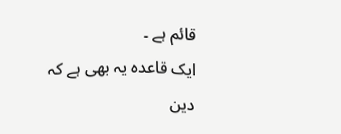قائم ہے ۔
ایک قاعدہ یہ بھی ہے کہ دین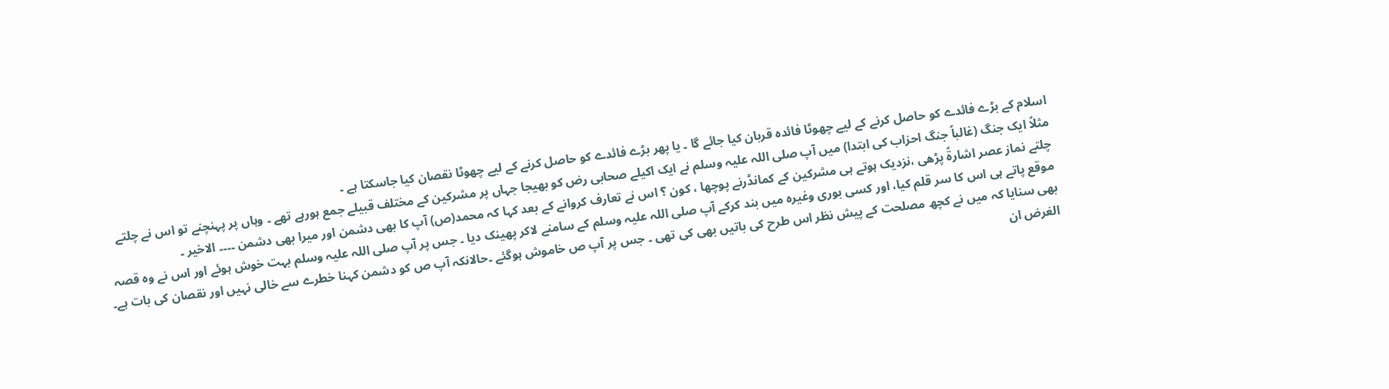اسلام کے بڑے فائدے کو حاصل کرنے کے لیے چھوٹا فائدہ قربان کیا جائے گا ۔ یا پھر بڑے فائدے کو حاصل کرنے کے لیے چھوٹا نقصان کیا جاسکتا ہے ۔
مثلاً ایک جنگ (غالباً جنگ احزاب کی ابتدا) میں آپ صلی اللہ علیہ وسلم نے ایک اکیلے صحابی رض کو بھیجا جہاں پر مشرکین کے مختلف قبیلے جمع ہورہے تھے ۔ وہاں پر پہنچنے تو اس نے چلتے چلتے نماز عصر اشارۃً پڑھی ،نزدیک ہوتے ہی مشرکین کے کمانڈرنے پوچھا ، کون ؟ اس نے تعارف کروانے کے بعد کہا کہ محمد(ص) آپ کا بھی دشمن اور میرا بھی دشمن ۔۔۔۔ الاخیر ۔
موقع پاتے ہی اس کا سر قلم کیا، اور کسی بوری وغیرہ میں بند کرکے آپ صلی اللہ علیہ وسلم کے سامنے لاکر پھینک دیا ۔ جس پر آپ صلی اللہ علیہ وسلم بہت خوش ہوئے اور اس نے وہ قصہ بھی سنایا کہ میں نے کچھ مصلحت کے پیش نظر اس طرح کی باتیں بھی کی تھی ۔ جس پر آپ ص خاموش ہوگئے ۔حالانکہ آپ ص کو دشمن کہنا خطرے سے خالی نہیں اور نقصان کی بات ہے۔
الغرض ان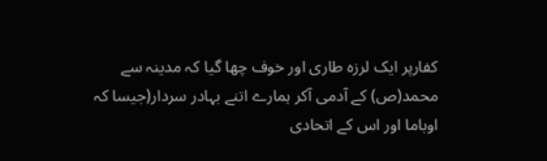کفارپر ایک لرزہ طاری اور خوف چھا گیا کہ مدینہ سے محمد(ص) کے آدمی آکر ہمارے اتنے بہادر سردار(جیسا کہ اوباما اور اس کے اتحادی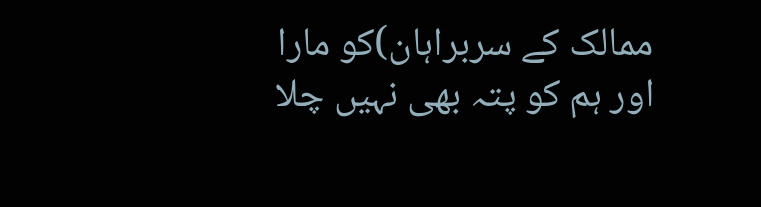ممالک کے سربراہان)کو مارا اور ہم کو پتہ بھی نہیں چلا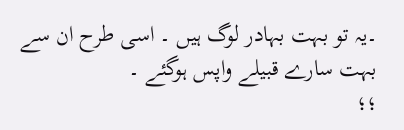۔یہ تو بہت بہادر لوگ ہیں ۔ اسی طرح ان سے بہت سارے قبیلے واپس ہوگئے ۔
؛؛